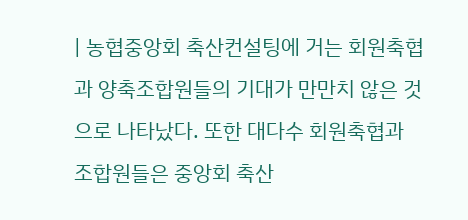| 농협중앙회 축산컨설팅에 거는 회원축협과 양축조합원들의 기대가 만만치 않은 것으로 나타났다. 또한 대다수 회원축협과 조합원들은 중앙회 축산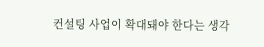컨설팅 사업이 확대돼야 한다는 생각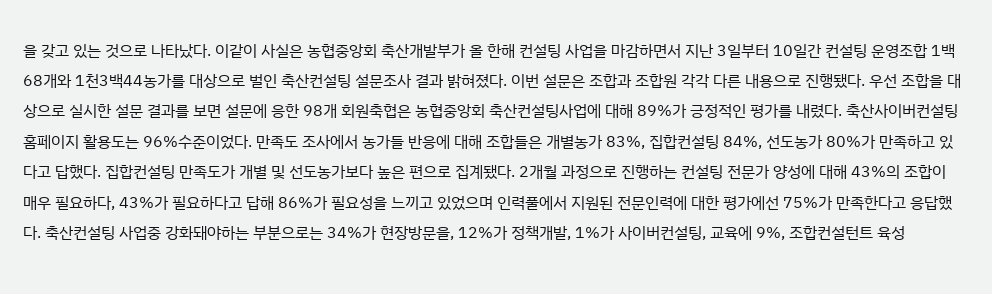을 갖고 있는 것으로 나타났다. 이같이 사실은 농협중앙회 축산개발부가 올 한해 컨설팅 사업을 마감하면서 지난 3일부터 10일간 컨설팅 운영조합 1백68개와 1천3백44농가를 대상으로 벌인 축산컨설팅 설문조사 결과 밝혀졌다. 이번 설문은 조합과 조합원 각각 다른 내용으로 진행됐다. 우선 조합을 대상으로 실시한 설문 결과를 보면 설문에 응한 98개 회원축협은 농협중앙회 축산컨설팅사업에 대해 89%가 긍정적인 평가를 내렸다. 축산사이버컨설팅 홈페이지 활용도는 96%수준이었다. 만족도 조사에서 농가들 반응에 대해 조합들은 개별농가 83%, 집합컨설팅 84%, 선도농가 80%가 만족하고 있다고 답했다. 집합컨설팅 만족도가 개별 및 선도농가보다 높은 편으로 집계됐다. 2개월 과정으로 진행하는 컨설팅 전문가 양성에 대해 43%의 조합이 매우 필요하다, 43%가 필요하다고 답해 86%가 필요성을 느끼고 있었으며 인력풀에서 지원된 전문인력에 대한 평가에선 75%가 만족한다고 응답했다. 축산컨설팅 사업중 강화돼야하는 부분으로는 34%가 현장방문을, 12%가 정책개발, 1%가 사이버컨설팅, 교육에 9%, 조합컨설턴트 육성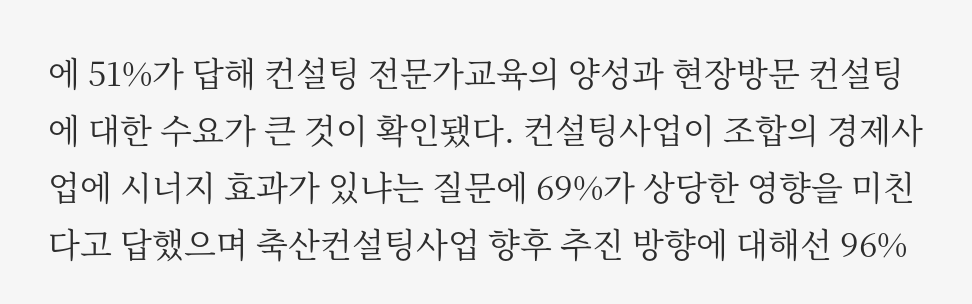에 51%가 답해 컨설팅 전문가교육의 양성과 현장방문 컨설팅에 대한 수요가 큰 것이 확인됐다. 컨설팅사업이 조합의 경제사업에 시너지 효과가 있냐는 질문에 69%가 상당한 영향을 미친다고 답했으며 축산컨설팅사업 향후 추진 방향에 대해선 96%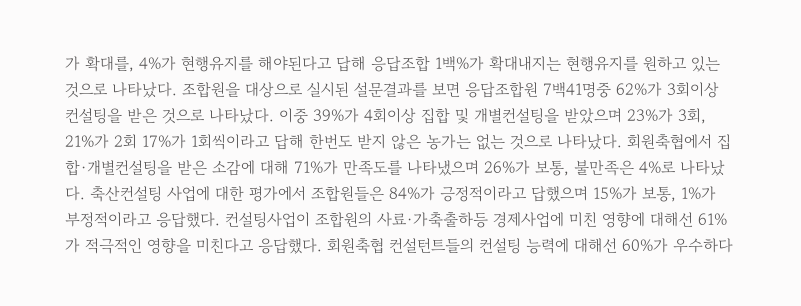가 확대를, 4%가 현행유지를 해야된다고 답해 응답조합 1백%가 확대내지는 현행유지를 원하고 있는 것으로 나타났다. 조합원을 대상으로 실시된 설문결과를 보면 응답조합원 7백41명중 62%가 3회이상 컨설팅을 받은 것으로 나타났다. 이중 39%가 4회이상 집합 및 개별컨설팅을 받았으며 23%가 3회, 21%가 2회 17%가 1회씩이라고 답해 한번도 받지 않은 농가는 없는 것으로 나타났다. 회원축협에서 집합·개별컨설팅을 받은 소감에 대해 71%가 만족도를 나타냈으며 26%가 보통, 불만족은 4%로 나타났다. 축산컨설팅 사업에 대한 평가에서 조합원들은 84%가 긍정적이라고 답했으며 15%가 보통, 1%가 부정적이라고 응답했다. 컨설팅사업이 조합원의 사료·가축출하등 경제사업에 미친 영향에 대해선 61%가 적극적인 영향을 미친다고 응답했다. 회원축협 컨설턴트들의 컨설팅 능력에 대해선 60%가 우수하다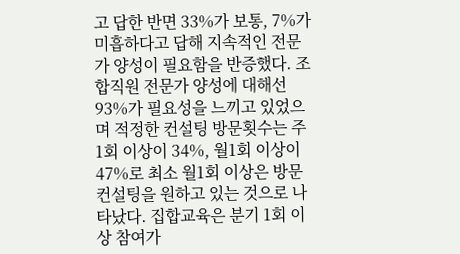고 답한 반면 33%가 보통, 7%가 미흡하다고 답해 지속적인 전문가 양성이 필요함을 반증했다. 조합직원 전문가 양성에 대해선 93%가 필요성을 느끼고 있었으며 적정한 컨설팅 방문횟수는 주1회 이상이 34%, 월1회 이상이 47%로 최소 월1회 이상은 방문컨설팅을 원하고 있는 것으로 나타났다. 집합교육은 분기 1회 이상 참여가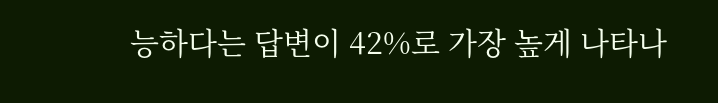능하다는 답변이 42%로 가장 높게 나타나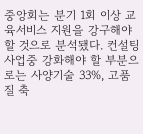중앙회는 분기 1회 이상 교육서비스 지원을 강구해야 할 것으로 분석됐다. 컨설팅 사업중 강화해야 할 부분으로는 사양기술 33%, 고품질 축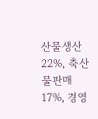산물생산 22%, 축산물판매 17%, 경영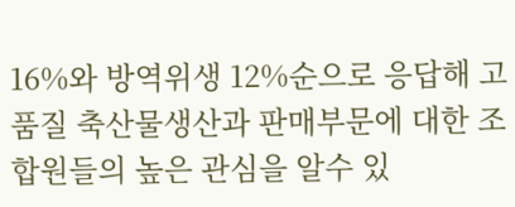16%와 방역위생 12%순으로 응답해 고품질 축산물생산과 판매부문에 대한 조합원들의 높은 관심을 알수 있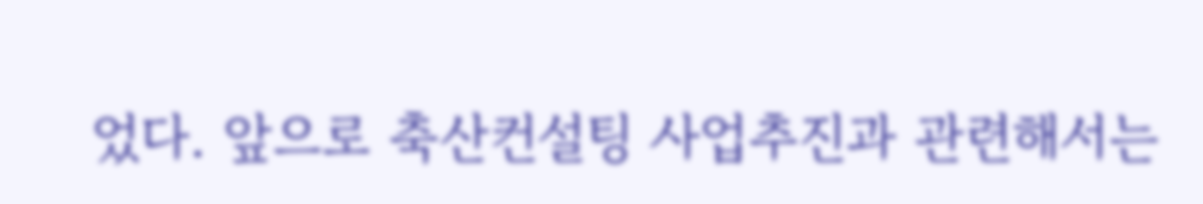었다. 앞으로 축산컨설팅 사업추진과 관련해서는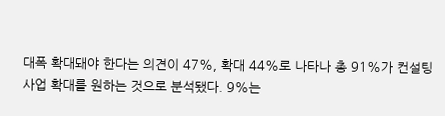대폭 확대돼야 한다는 의견이 47%, 확대 44%로 나타나 총 91%가 컨설팅 사업 확대를 원하는 것으로 분석됐다. 9%는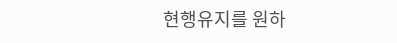현행유지를 원하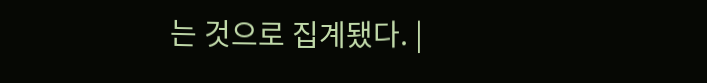는 것으로 집계됐다. |